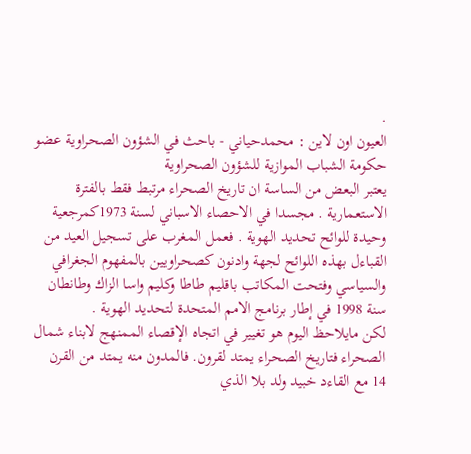.
العيون اون لاين : محمدحياني - باحث في الشؤون الصحراوية عضو حكومة الشباب الموازية للشؤون الصحراوية
يعتبر البعض من الساسة ان تاريخ الصحراء مرتبط فقط بالفترة الاستعمارية . مجسدا في الاحصاء الاسباني لسنة 1973كمرجعية وحيدة للوائح تحديد الهوية . فعمل المغرب على تسجيل العيد من القباءل بهذه اللوائح لجهة وادنون كصحراويين بالمفهوم الجغرافي والسياسي وفتحت المكاتب باقليم طاطا وكليم واسا الزاك وطانطان سنة 1998 في إطار برنامج الامم المتحدة لتحديد الهوية .
لكن مايلاحظ اليوم هو تغيير في اتجاه الإقصاء الممنهج لابناء شمال الصحراء فتاريخ الصحراء يمتد لقرون. فالمدون منه يمتد من القرن 14 مع القاءد خبيد ولد بلا الذي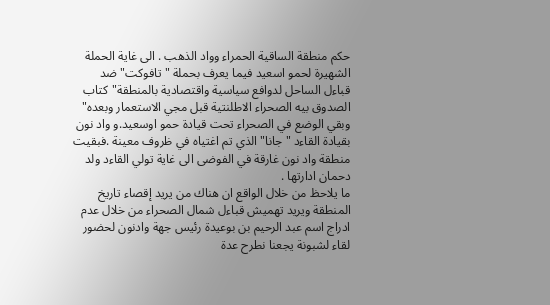حكم منطقة الساقية الحمراء وواد الذهب . الى غاية الحملة الشهيرة لحمو اسعيد فيما يعرف بحملة "تافوكت" ضد قباءل الساحل لدوافع سياسية واقتصادية بالمنطقة"كتاب الصدوق بيه الصحراء الاطلنتية قبل مجي الاستعمار وبعده" وبقي الوضع في الصحراء تحت قيادة حمو اوسعيد.و واد نون بقيادة القاءد "جانا" الذي تم اغتياه في ظروف معينة .فبقيت منطقة واد نون غارقة في الفوضى الى غاية تولي القاءد ولد دحمان ادارتها .
ما يلاحظ من خلال الواقع ان هناك من يريد إقصاء تاريخ المنطقة ويريد تهميش قباءل شمال الصحراء من خلال عدم ادراج اسم عبد الرحيم بن بوعيدة رئيس جهة وادنون لحضور لقاء لشبونة يجعنا نطرح عدة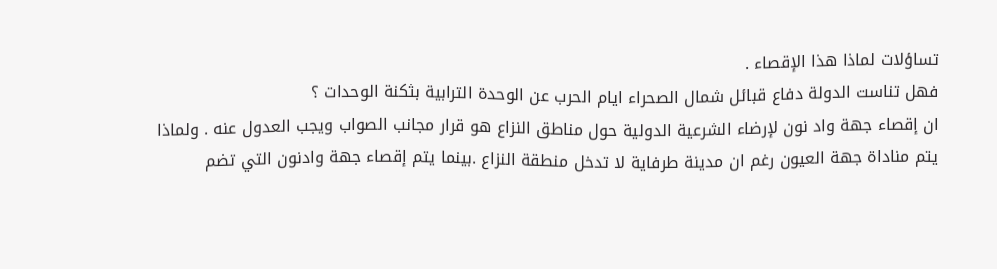تساؤلات لماذا هذا الإقصاء .
فهل تناست الدولة دفاع قبائل شمال الصحراء ايام الحرب عن الوحدة الترابية بثكنة الوحدات ؟
ان إقصاء جهة واد نون لإرضاء الشرعية الدولية حول مناطق النزاع هو قرار مجانب الصواب ويجب العدول عنه . ولماذا يتم مناداة جهة العيون رغم ان مدينة طرفاية لا تدخل منطقة النزاع .بينما يتم إقصاء جهة وادنون التي تضم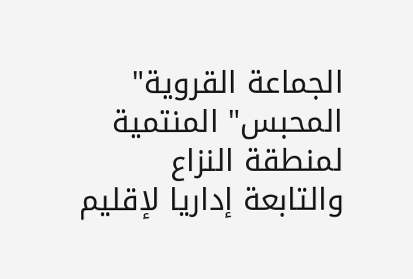الجماعة القروية" المحبس" المنتمية لمنطقة النزاع والتابعة إداريا لإقليم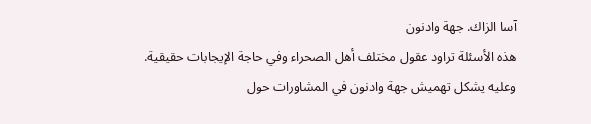آسا الزاك. جهة وادنون
هذه الأسئلة تراود عقول مختلف أهل الصحراء وفي حاجة الإيجابات حقيقية.
وعليه يشكل تهميش جهة وادنون في المشاورات حول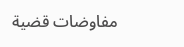مفاوضات قضية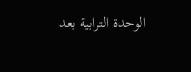الوحدة الترابية بعد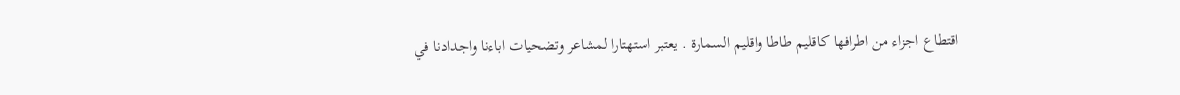اقتطاع اجزاء من اطرافها كاقليم طاطا واقليم السمارة . يعتبر استهتارا لمشاعر وتضحيات اباءنا واجدادنا في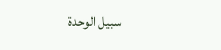سبيل الوحدة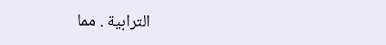الترابية . مما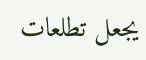يجعل تطلعات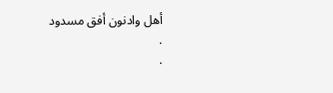أهل وادنون أفق مسدود
.
.